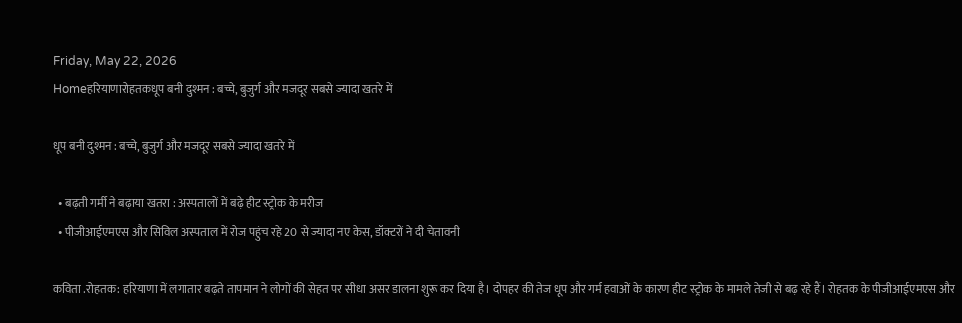Friday, May 22, 2026
Homeहरियाणारोहतकधूप बनी दुश्मन : बच्चे, बुजुर्ग और मजदूर सबसे ज्यादा खतरे में

धूप बनी दुश्मन : बच्चे, बुजुर्ग और मजदूर सबसे ज्यादा खतरे में

  • बढ़ती गर्मी ने बढ़ाया खतरा : अस्पतालों में बढ़े हीट स्ट्रोक के मरीज
  • पीजीआईएमएस और सिविल अस्पताल में रोज पहुंच रहे 20 से ज्यादा नए केस, डॉक्टरों ने दी चेतावनी

कविता .रोहतक: हरियाणा में लगातार बढ़ते तापमान ने लोगों की सेहत पर सीधा असर डालना शुरू कर दिया है। दोपहर की तेज धूप और गर्म हवाओं के कारण हीट स्ट्रोक के मामले तेजी से बढ़ रहे हैं। रोहतक के पीजीआईएमएस और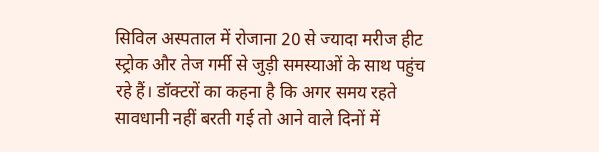सिविल अस्पताल में रोजाना 20 से ज्यादा मरीज हीट स्ट्रोक और तेज गर्मी से जुड़ी समस्याओं के साथ पहुंच रहे हैं। डॉक्टरों का कहना है कि अगर समय रहते सावधानी नहीं बरती गई तो आने वाले दिनों में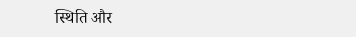स्थिति और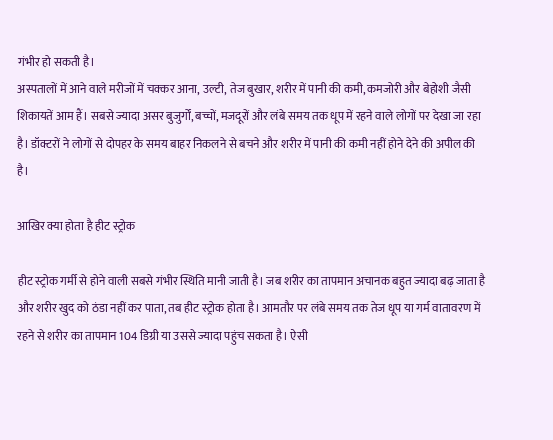गंभीर हो सकती है।
अस्पतालों में आने वाले मरीजों में चक्कर आना, उल्टी, तेज बुखार, शरीर में पानी की कमी, कमजोरी और बेहोशी जैसी शिकायतें आम हैं। सबसे ज्यादा असर बुजुर्गों, बच्चों, मजदूरों और लंबे समय तक धूप में रहने वाले लोगों पर देखा जा रहा है। डॉक्टरों ने लोगों से दोपहर के समय बाहर निकलने से बचने और शरीर में पानी की कमी नहीं होने देने की अपील की है।

आखिर क्या होता है हीट स्ट्रोक

हीट स्ट्रोक गर्मी से होने वाली सबसे गंभीर स्थिति मानी जाती है। जब शरीर का तापमान अचानक बहुत ज्यादा बढ़ जाता है और शरीर खुद को ठंडा नहीं कर पाता, तब हीट स्ट्रोक होता है। आमतौर पर लंबे समय तक तेज धूप या गर्म वातावरण में रहने से शरीर का तापमान 104 डिग्री या उससे ज्यादा पहुंच सकता है। ऐसी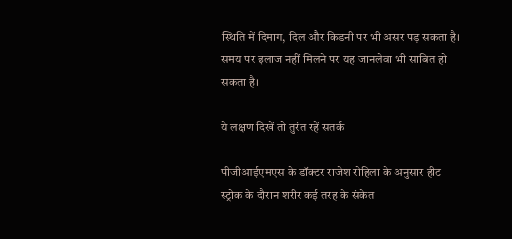स्थिति में दिमाग, दिल और किडनी पर भी असर पड़ सकता है। समय पर इलाज नहीं मिलने पर यह जानलेवा भी साबित हो सकता है।

ये लक्षण दिखें तो तुरंत रहें सतर्क

पीजीआईएमएस के डॉक्टर राजेश रोहिला के अनुसार हीट स्ट्रोक के दौरान शरीर कई तरह के संकेत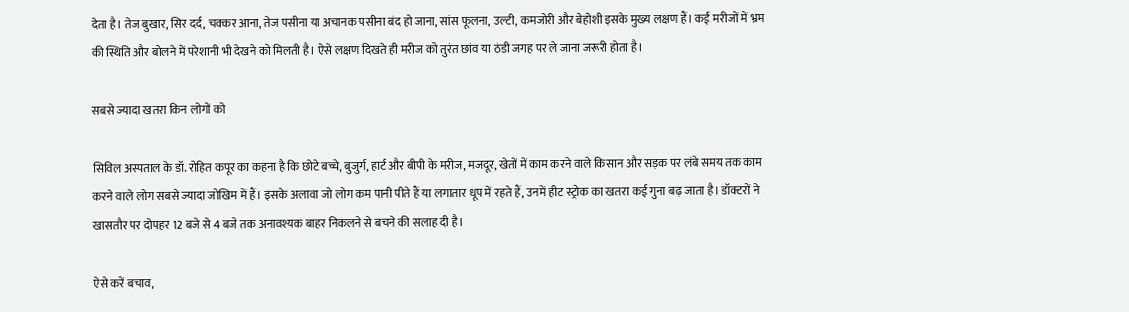देता है। तेज बुखार, सिर दर्द, चक्कर आना, तेज पसीना या अचानक पसीना बंद हो जाना, सांस फूलना, उल्टी, कमजोरी और बेहोशी इसके मुख्य लक्षण हैं। कई मरीजों में भ्रम की स्थिति और बोलने में परेशानी भी देखने को मिलती है। ऐसे लक्षण दिखते ही मरीज को तुरंत छांव या ठंडी जगह पर ले जाना जरूरी होता है।

सबसे ज्यादा खतरा किन लोगों को

सिविल अस्पताल के डॉ. रोहित कपूर का कहना है कि छोटे बच्चे, बुजुर्ग, हार्ट और बीपी के मरीज, मजदूर, खेतों में काम करने वाले किसान और सड़क पर लंबे समय तक काम करने वाले लोग सबसे ज्यादा जोखिम में हैं। इसके अलावा जो लोग कम पानी पीते हैं या लगातार धूप में रहते हैं, उनमें हीट स्ट्रोक का खतरा कई गुना बढ़ जाता है। डॉक्टरों ने खासतौर पर दोपहर 12 बजे से 4 बजे तक अनावश्यक बाहर निकलने से बचने की सलाह दी है।

ऐसे करें बचाव,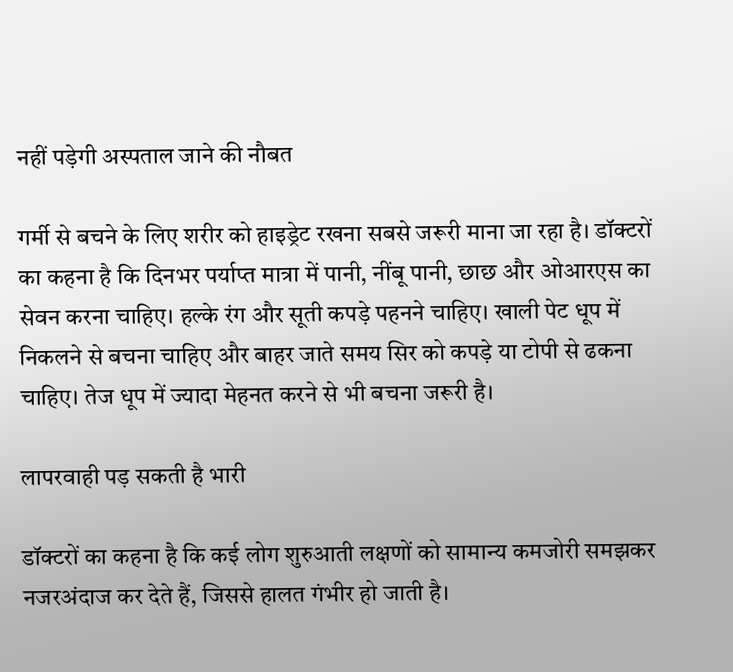नहीं पड़ेगी अस्पताल जाने की नौबत

गर्मी से बचने के लिए शरीर को हाइड्रेट रखना सबसे जरूरी माना जा रहा है। डॉक्टरों का कहना है कि दिनभर पर्याप्त मात्रा में पानी, नींबू पानी, छाछ और ओआरएस का सेवन करना चाहिए। हल्के रंग और सूती कपड़े पहनने चाहिए। खाली पेट धूप में निकलने से बचना चाहिए और बाहर जाते समय सिर को कपड़े या टोपी से ढकना चाहिए। तेज धूप में ज्यादा मेहनत करने से भी बचना जरूरी है।

लापरवाही पड़ सकती है भारी

डॉक्टरों का कहना है कि कई लोग शुरुआती लक्षणों को सामान्य कमजोरी समझकर नजरअंदाज कर देते हैं, जिससे हालत गंभीर हो जाती है।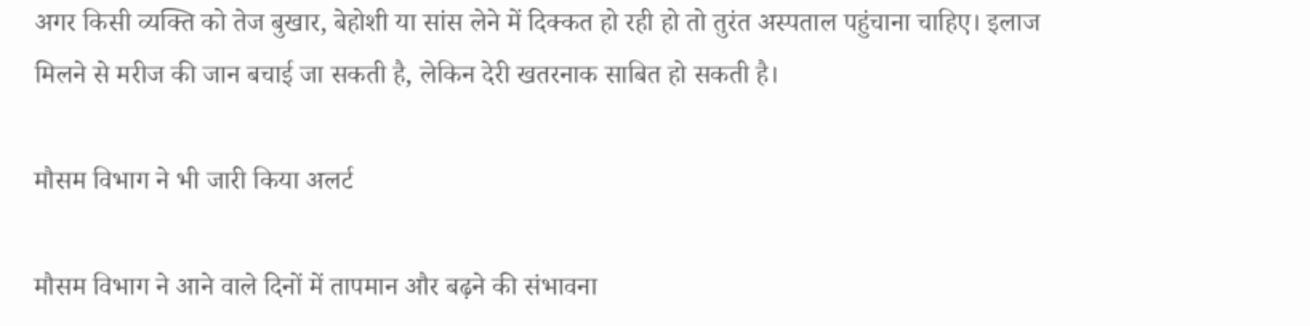अगर किसी व्यक्ति को तेज बुखार, बेहोशी या सांस लेने में दिक्कत हो रही हो तो तुरंत अस्पताल पहुंचाना चाहिए। इलाज मिलने से मरीज की जान बचाई जा सकती है, लेकिन देरी खतरनाक साबित हो सकती है।

मौसम विभाग ने भी जारी किया अलर्ट

मौसम विभाग ने आने वाले दिनों में तापमान और बढ़ने की संभावना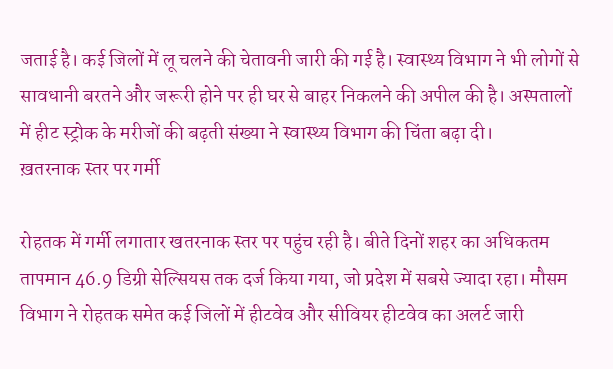जताई है। कई जिलों में लू चलने की चेतावनी जारी की गई है। स्वास्थ्य विभाग ने भी लोगों से सावधानी बरतने और जरूरी होने पर ही घर से बाहर निकलने की अपील की है। अस्पतालों में हीट स्ट्रोक के मरीजों की बढ़ती संख्या ने स्वास्थ्य विभाग की चिंता बढ़ा दी।
ख़तरनाक स्तर पर गर्मी

रोहतक में गर्मी लगातार खतरनाक स्तर पर पहुंच रही है। बीते दिनों शहर का अधिकतम तापमान 46.9 डिग्री सेल्सियस तक दर्ज किया गया, जो प्रदेश में सबसे ज्यादा रहा। मौसम विभाग ने रोहतक समेत कई जिलों में हीटवेव और सीवियर हीटवेव का अलर्ट जारी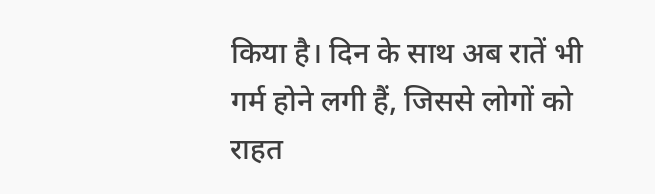किया है। दिन के साथ अब रातें भी गर्म होने लगी हैं, जिससे लोगों को राहत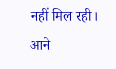नहीं मिल रही। आने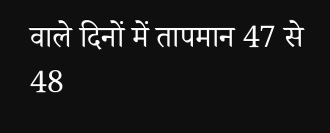वाले दिनों में तापमान 47 से 48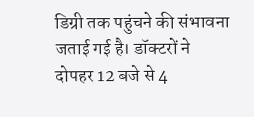डिग्री तक पहुंचने की संभावना जताई गई है। डॉक्टरों ने दोपहर 12 बजे से 4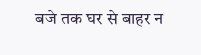बजे तक घर से बाहर न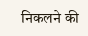निकलने की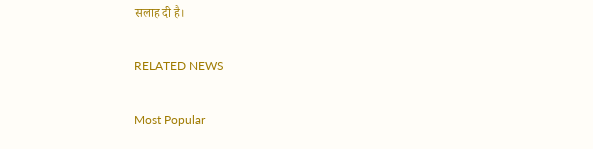सलाह दी है।

RELATED NEWS

Most Popular